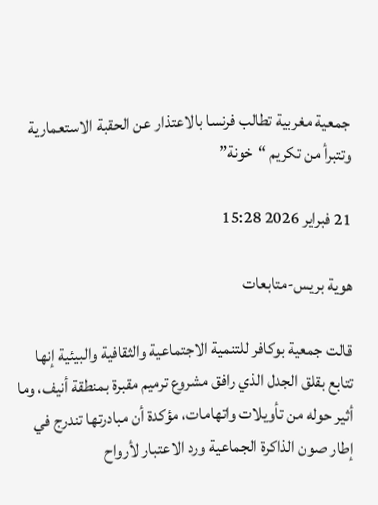جمعية مغربية تطالب فرنسا بالاعتذار عن الحقبة الاستعمارية وتتبرأ من تكريم “خونة”

21 فبراير 2026 15:28

هوية بريس-متابعات

قالت جمعية بوكافر للتنمية الاجتماعية والثقافية والبيئية إنها تتابع بقلق الجدل الذي رافق مشروع ترميم مقبرة بمنطقة أنيف، وما أثير حوله من تأويلات واتهامات، مؤكدة أن مبادرتها تندرج في إطار صون الذاكرة الجماعية ورد الاعتبار لأرواح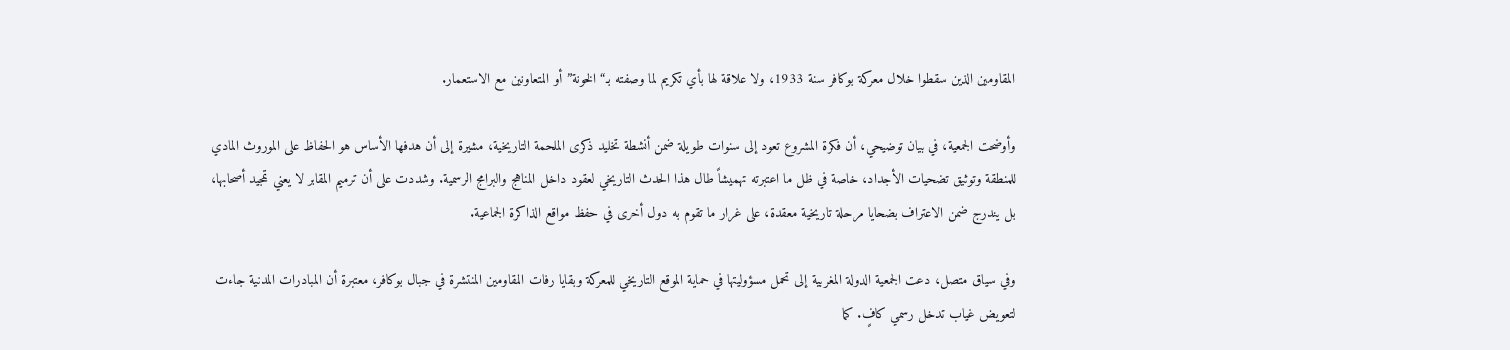المقاومين الذين سقطوا خلال معركة بوكافر سنة 1933، ولا علاقة لها بأي تكريم لما وصفته بـ“الخونة” أو المتعاونين مع الاستعمار.

وأوضحت الجمعية، في بيان توضيحي، أن فكرة المشروع تعود إلى سنوات طويلة ضمن أنشطة تخليد ذكرى الملحمة التاريخية، مشيرة إلى أن هدفها الأساس هو الحفاظ على الموروث المادي للمنطقة وتوثيق تضحيات الأجداد، خاصة في ظل ما اعتبرته تهميشاً طال هذا الحدث التاريخي لعقود داخل المناهج والبرامج الرسمية. وشددت على أن ترميم المقابر لا يعني تمجيد أصحابها، بل يندرج ضمن الاعتراف بضحايا مرحلة تاريخية معقدة، على غرار ما تقوم به دول أخرى في حفظ مواقع الذاكرة الجماعية.

وفي سياق متصل، دعت الجمعية الدولة المغربية إلى تحمل مسؤوليتها في حماية الموقع التاريخي للمعركة وبقايا رفات المقاومين المنتشرة في جبال بوكافر، معتبرة أن المبادرات المدنية جاءت لتعويض غياب تدخل رسمي كافٍ. كما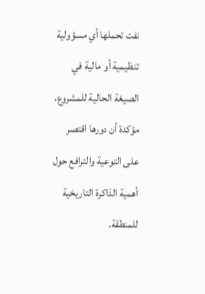نفت تحملها أي مسؤولية تنظيمية أو مالية في الصيغة الحالية للمشروع، مؤكدة أن دورها اقتصر على التوعية والترافع حول أهمية الذاكرة التاريخية للمنطقة.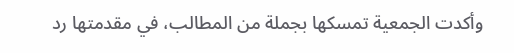وأكدت الجمعية تمسكها بجملة من المطالب، في مقدمتها رد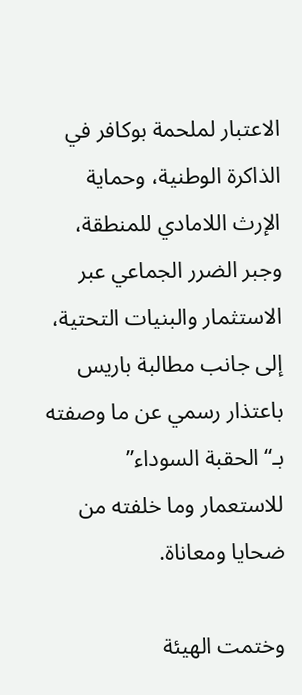الاعتبار لملحمة بوكافر في الذاكرة الوطنية، وحماية الإرث اللامادي للمنطقة، وجبر الضرر الجماعي عبر الاستثمار والبنيات التحتية، إلى جانب مطالبة باريس باعتذار رسمي عن ما وصفته بـ“الحقبة السوداء” للاستعمار وما خلفته من ضحايا ومعاناة.

وختمت الهيئة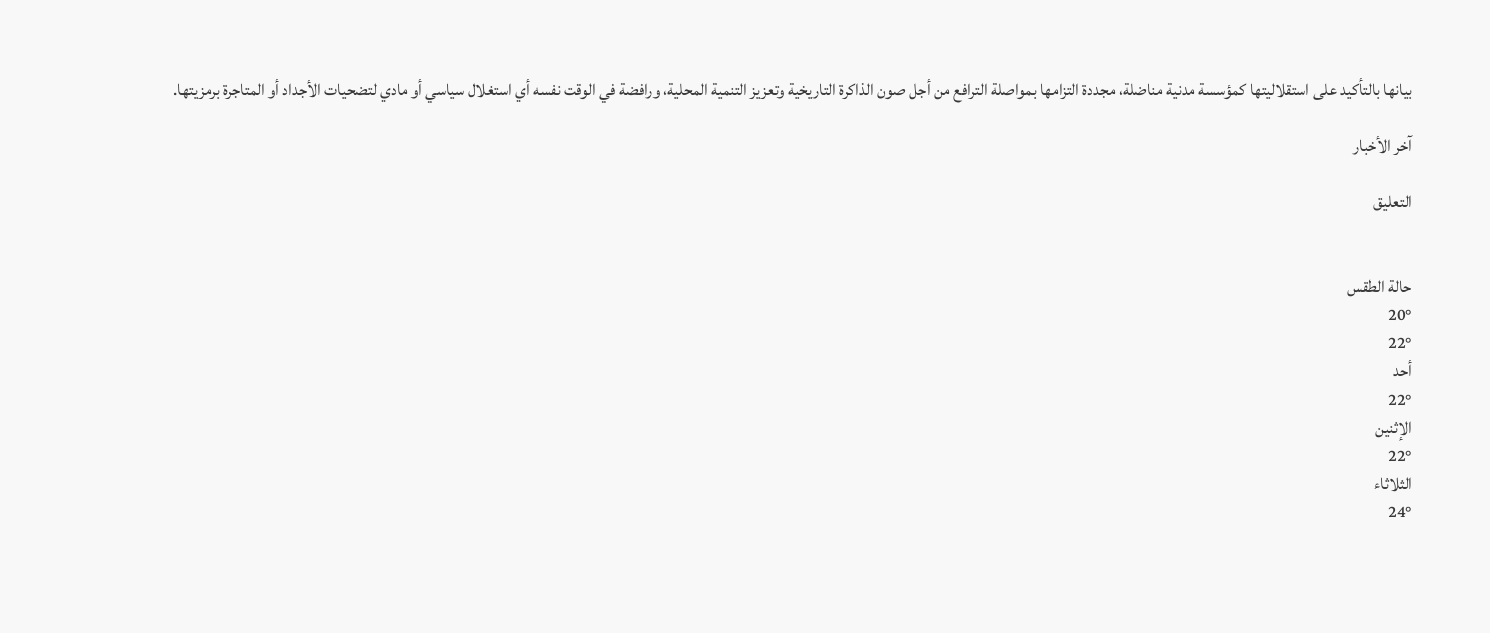بيانها بالتأكيد على استقلاليتها كمؤسسة مدنية مناضلة، مجددة التزامها بمواصلة الترافع من أجل صون الذاكرة التاريخية وتعزيز التنمية المحلية، ورافضة في الوقت نفسه أي استغلال سياسي أو مادي لتضحيات الأجداد أو المتاجرة برمزيتها.

آخر الأخبار

التعليق


حالة الطقس
20°
22°
أحد
22°
الإثنين
22°
الثلاثاء
24°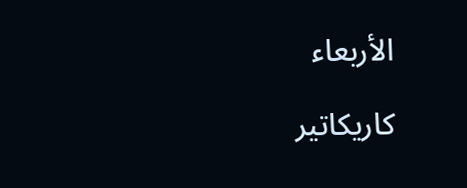الأربعاء

كاريكاتير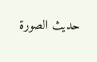حديث الصورة